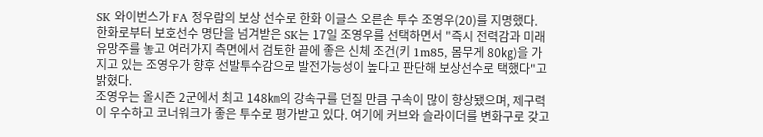SK 와이번스가 FA 정우람의 보상 선수로 한화 이글스 오른손 투수 조영우(20)를 지명했다.
한화로부터 보호선수 명단을 넘겨받은 SK는 17일 조영우를 선택하면서 "즉시 전력감과 미래 유망주를 놓고 여러가지 측면에서 검토한 끝에 좋은 신체 조건(키 1m85, 몸무게 80㎏)을 가지고 있는 조영우가 향후 선발투수감으로 발전가능성이 높다고 판단해 보상선수로 택했다"고 밝혔다.
조영우는 올시즌 2군에서 최고 148㎞의 강속구를 던질 만큼 구속이 많이 향상됐으며, 제구력이 우수하고 코너워크가 좋은 투수로 평가받고 있다. 여기에 커브와 슬라이더를 변화구로 갖고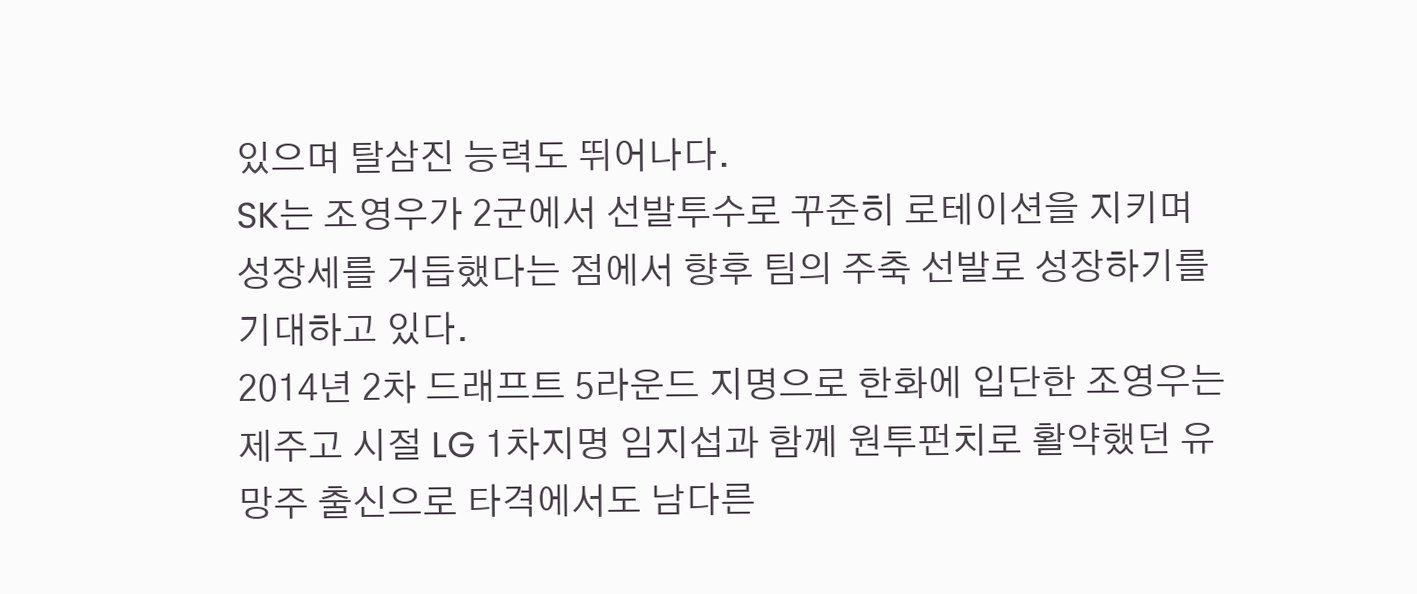있으며 탈삼진 능력도 뛰어나다.
SK는 조영우가 2군에서 선발투수로 꾸준히 로테이션을 지키며 성장세를 거듭했다는 점에서 향후 팀의 주축 선발로 성장하기를 기대하고 있다.
2014년 2차 드래프트 5라운드 지명으로 한화에 입단한 조영우는 제주고 시절 LG 1차지명 임지섭과 함께 원투펀치로 활약했던 유망주 출신으로 타격에서도 남다른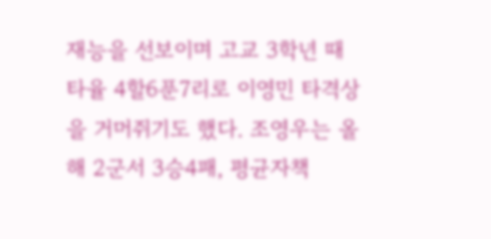재능을 선보이며 고교 3학년 때 타율 4할6푼7리로 이영민 타격상을 거머쥐기도 했다. 조영우는 올해 2군서 3승4패, 평균자책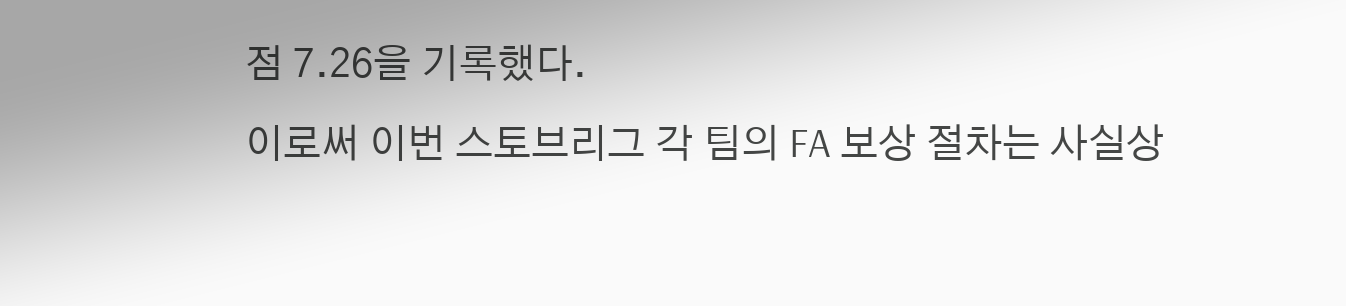점 7.26을 기록했다.
이로써 이번 스토브리그 각 팀의 FA 보상 절차는 사실상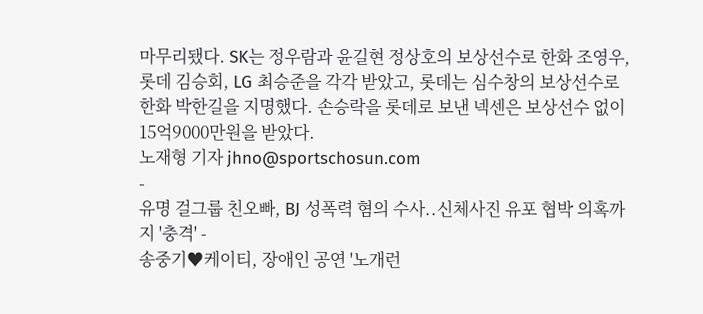마무리됐다. SK는 정우람과 윤길현 정상호의 보상선수로 한화 조영우, 롯데 김승회, LG 최승준을 각각 받았고, 롯데는 심수창의 보상선수로 한화 박한길을 지명했다. 손승락을 롯데로 보낸 넥센은 보상선수 없이 15억9000만원을 받았다.
노재형 기자 jhno@sportschosun.com
-
유명 걸그룹 친오빠, BJ 성폭력 혐의 수사..신체사진 유포 협박 의혹까지 '충격' -
송중기♥케이티, 장애인 공연 '노개런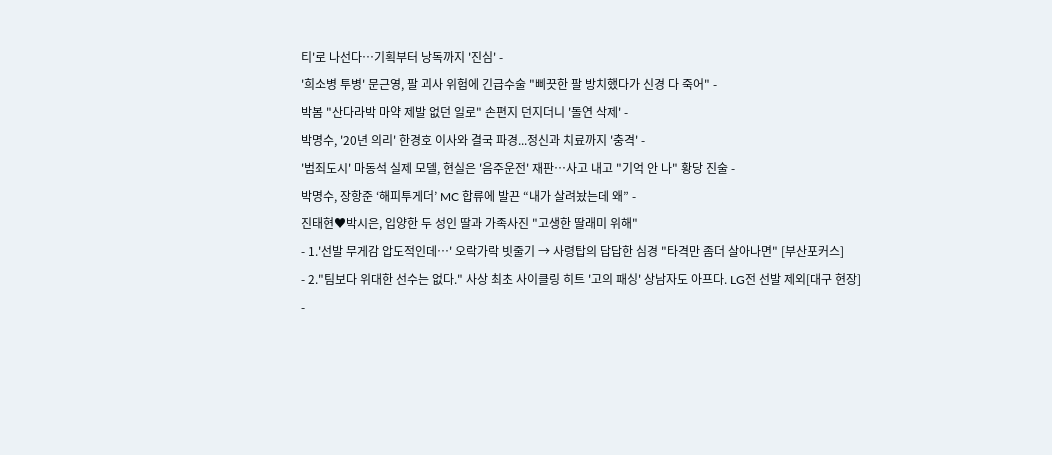티'로 나선다…기획부터 낭독까지 '진심' -
'희소병 투병' 문근영, 팔 괴사 위험에 긴급수술 "삐끗한 팔 방치했다가 신경 다 죽어" -
박봄 "산다라박 마약 제발 없던 일로" 손편지 던지더니 '돌연 삭제' -
박명수, '20년 의리' 한경호 이사와 결국 파경...정신과 치료까지 '충격' -
'범죄도시' 마동석 실제 모델, 현실은 '음주운전' 재판…사고 내고 "기억 안 나" 황당 진술 -
박명수, 장항준 ‘해피투게더’ MC 합류에 발끈 “내가 살려놨는데 왜” -
진태현♥박시은, 입양한 두 성인 딸과 가족사진 "고생한 딸래미 위해"
- 1.'선발 무게감 압도적인데…' 오락가락 빗줄기 → 사령탑의 답답한 심경 "타격만 좀더 살아나면" [부산포커스]
- 2."팀보다 위대한 선수는 없다." 사상 최초 사이클링 히트 '고의 패싱' 상남자도 아프다. LG전 선발 제외[대구 현장]
-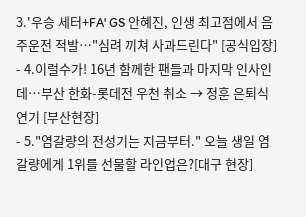3.'우승 세터+FA' GS 안혜진, 인생 최고점에서 음주운전 적발…"심려 끼쳐 사과드린다" [공식입장]
- 4.이럴수가! 16년 함께한 팬들과 마지막 인사인데…부산 한화-롯데전 우천 취소 → 정훈 은퇴식 연기 [부산현장]
- 5."염갈량의 전성기는 지금부터." 오늘 생일 염갈량에게 1위를 선물할 라인업은?[대구 현장]